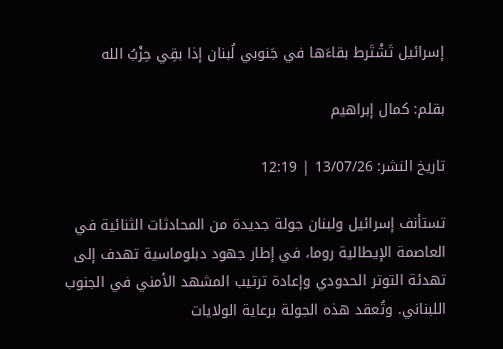إسرائيل تَشْتَرط بقاءَها في جَنوبي لُبنان إذا بقِي حِزْبُ الله

بقلم: كمال إبراهيم

تاريخ النشر: 13/07/26 | 12:19

تستأنف إسرائيل ولبنان جولة جديدة من المحادثات الثنائية في العاصمة الإيطالية روما، في إطار جهود دبلوماسية تهدف إلى تهدئة التوتر الحدودي وإعادة ترتيب المشهد الأمني في الجنوب اللبناني. وتُعقد هذه الجولة برعاية الولايات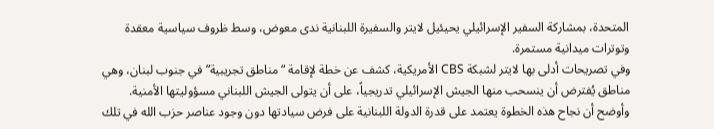المتحدة، بمشاركة السفير الإسرائيلي يحيئيل لايتر والسفيرة اللبنانية ندى معوض، وسط ظروف سياسية معقدة وتوترات ميدانية مستمرة.
وفي تصريحات أدلى بها لايتر لشبكة CBS الأمريكية، كشف عن خطة لإقامة “مناطق تجريبية” في جنوب لبنان، وهي مناطق يُفترض أن ينسحب منها الجيش الإسرائيلي تدريجياً، على أن يتولى الجيش اللبناني مسؤوليتها الأمنية. وأوضح أن نجاح هذه الخطوة يعتمد على قدرة الدولة اللبنانية على فرض سيادتها دون وجود عناصر حزب الله في تلك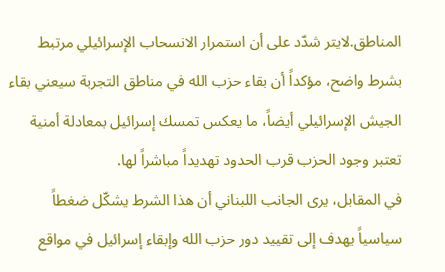المناطق.لايتر شدّد على أن استمرار الانسحاب الإسرائيلي مرتبط بشرط واضح، مؤكداً أن بقاء حزب الله في مناطق التجربة سيعني بقاء الجيش الإسرائيلي أيضاً، ما يعكس تمسك إسرائيل بمعادلة أمنية تعتبر وجود الحزب قرب الحدود تهديداً مباشراً لها.
في المقابل، يرى الجانب اللبناني أن هذا الشرط يشكّل ضغطاً سياسياً يهدف إلى تقييد دور حزب الله وإبقاء إسرائيل في مواقع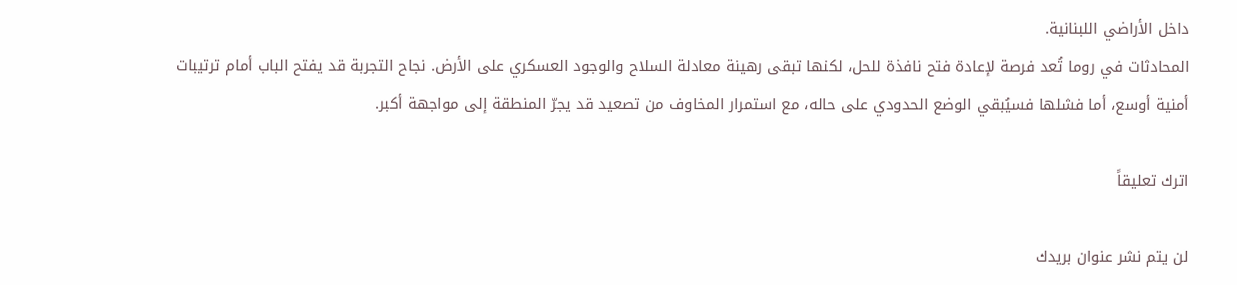داخل الأراضي اللبنانية.
المحادثات في روما تُعد فرصة لإعادة فتح نافذة للحل، لكنها تبقى رهينة معادلة السلاح والوجود العسكري على الأرض. نجاح التجربة قد يفتح الباب أمام ترتيبات أمنية أوسع، أما فشلها فسيُبقي الوضع الحدودي على حاله، مع استمرار المخاوف من تصعيد قد يجرّ المنطقة إلى مواجهة أكبر.

اترك تعليقاً

لن يتم نشر عنوان بريدك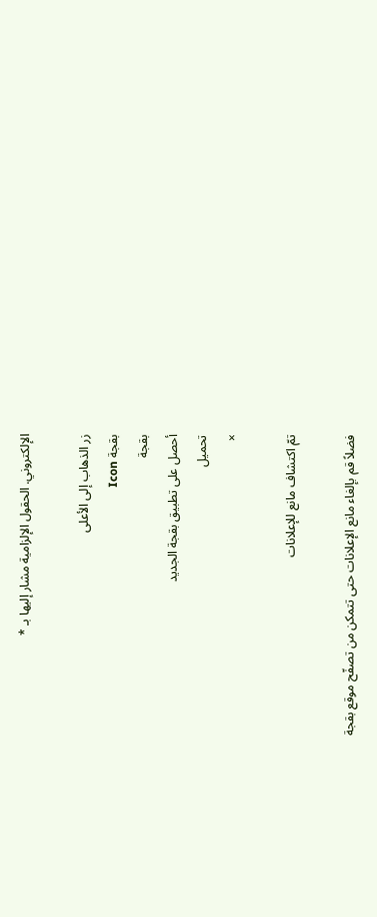الإلكتروني. الحقول الإلزامية مشار إليها بـ *

زر الذهاب إلى الأعلى
بقجة Icon
بقجة
أحصل على تطبيق بقجة الجديد
تحميل
×

تمّ اكتشاف مانع للإعلانات

فضلاً قم بإلغاء مانع الإعلانات حتى تتمكن من تصفّح موقع بقجة